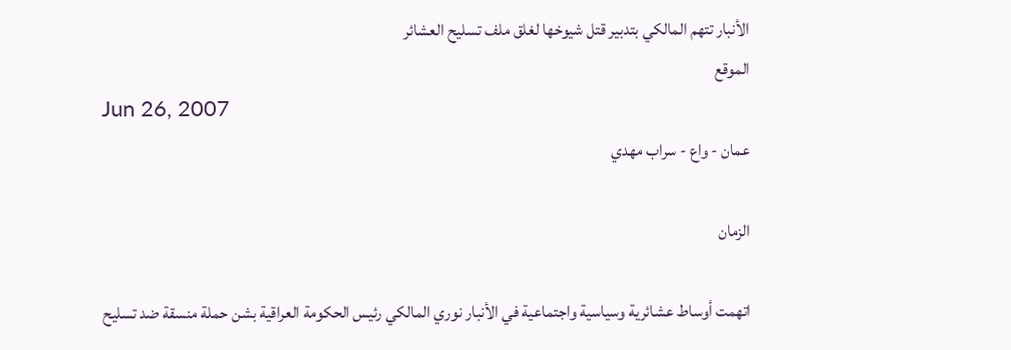الأنبار تتهم المالكي بتدبير قتل شيوخها لغلق ملف تسليح العشائر
الموقع
Jun 26, 2007
عمان - واع - سراب مهدي

الزمان

اتهمت أوساط عشائرية وسياسية واجتماعية في الأنبار نوري المالكي رئيس الحكومة العراقية بشن حملة منسقة ضد تسليح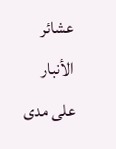عشائر الأنبار على مدى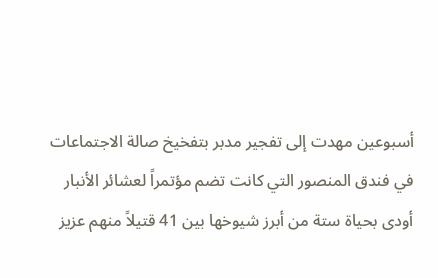أسبوعين مهدت إلى تفجير مدبر بتفخيخ صالة الاجتماعات في فندق المنصور التي كانت تضم مؤتمراً لعشائر الأنبار أودى بحياة ستة من أبرز شيوخها بين 41 قتيلاً منهم عزيز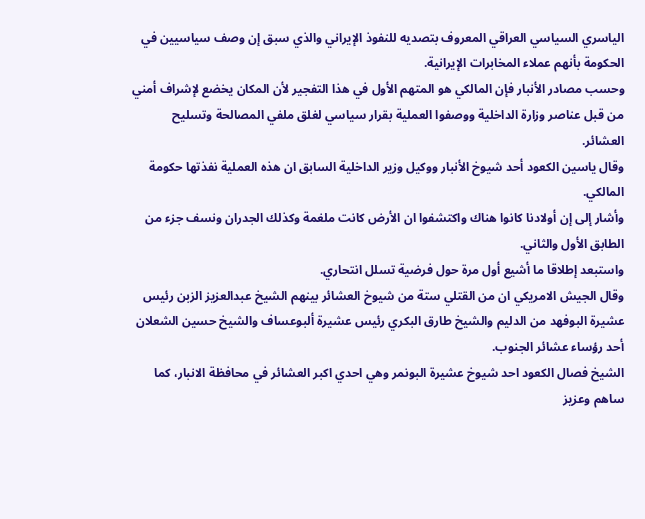الياسري السياسي العراقي المعروف بتصديه للنفوذ الإيراني والذي سبق إن وصف سياسيين في الحكومة بأنهم عملاء المخابرات الإيرانية.
وحسب مصادر الأنبار فإن المالكي هو المتهم الأول في هذا التفجير لأن المكان يخضع لإشراف أمني من قبل عناصر وزارة الداخلية ووصفوا العملية بقرار سياسي لغلق ملفي المصالحة وتسليح العشائر.
وقال ياسين الكعود أحد شيوخ الأنبار ووكيل وزير الداخلية السابق ان هذه العملية نفذتها حكومة المالكي.
وأشار إلى إن أولادنا كانوا هناك واكتشفوا ان الأرض كانت ملغمة وكذلك الجدران ونسف جزء من الطابق الأول والثاني.
واستبعد إطلاقا ما أشيع أول مرة حول فرضية تسلل انتحاري.
وقال الجيش الامريكي ان من القتلي ستة من شيوخ العشائر بينهم الشيخ عبدالعزيز الزبن رئيس عشيرة البوفهد من الدليم والشيخ طارق البكري رئيس عشيرة ألبوعساف والشيخ حسين الشعلان أحد رؤساء عشائر الجنوب.
الشيخ فصال الكعود احد شيوخ عشيرة البونمر وهي احدي اكبر العشائر في محافظة الانبار، كما ساهم وعزيز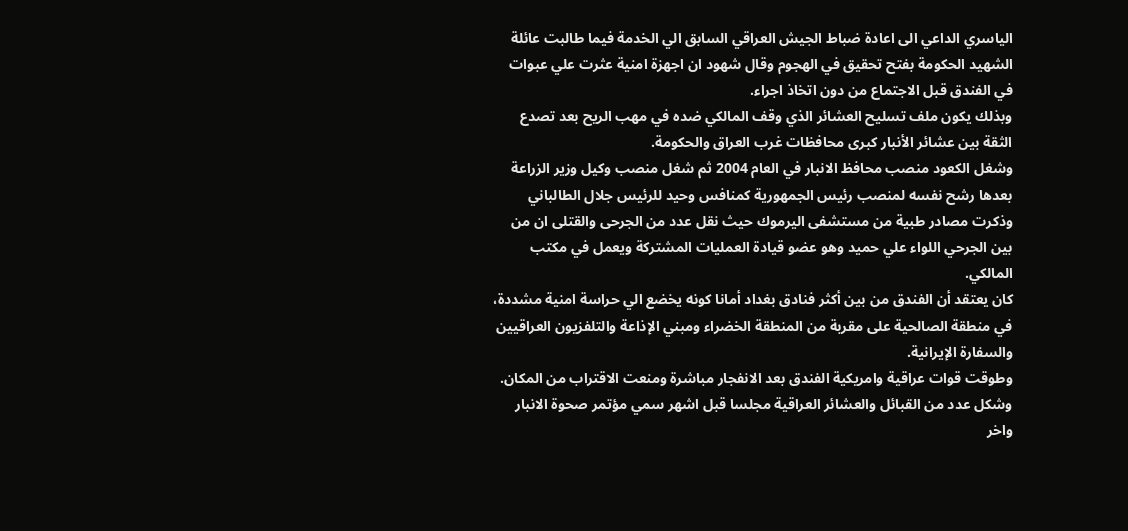الياسري الداعي الى اعادة ضباط الجيش العراقي السابق الي الخدمة فيما طالبت عائلة الشهيد الحكومة بفتح تحقيق في الهجوم وقال شهود ان اجهزة امنية عثرت علي عبوات في الفندق قبل الاجتماع من دون اتخاذ اجراء.
وبذلك يكون ملف تسليح العشائر الذي وقف المالكي ضده في مهب الريح بعد تصدع الثقة بين عشائر الأنبار كبرى محافظات غرب العراق والحكومة.
وشغل الكعود منصب محافظ الانبار في العام 2004 ثم شغل منصب وكيل وزير الزراعة بعدها رشح نفسه لمنصب رئيس الجمهورية كمنافس وحيد للرئيس جلال الطالباني وذكرت مصادر طبية من مستشفى اليرموك حيث نقل عدد من الجرحى والقتلى ان من بين الجرحي اللواء علي حميد وهو عضو قيادة العمليات المشتركة ويعمل في مكتب المالكي.
كان يعتقد أن الفندق من بين أكثر فنادق بغداد أمانا كونه يخضع الي حراسة امنية مشددة، في منطقة الصالحية على مقربة من المنطقة الخضراء ومبني الإذاعة والتلفزيون العراقيين والسفارة الإيرانية.
وطوقت قوات عراقية وامريكية الفندق بعد الانفجار مباشرة ومنعت الاقتراب من المكان.
وشكل عدد من القبائل والعشائر العراقية مجلسا قبل اشهر سمي مؤتمر صحوة الانبار واخر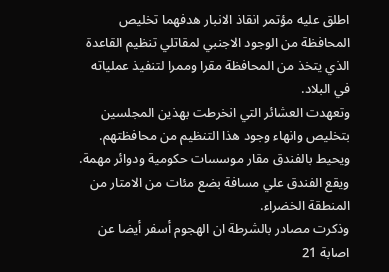اطلق عليه مؤتمر انقاذ الانبار هدفهما تخليص المحافظة من الوجود الاجنبي لمقاتلي تنظيم القاعدة الذي يتخذ من المحافظة مقرا وممرا لتنفيذ عملياته في البلاد.
وتعهدت العشائر التي انخرطت بهذين المجلسين بتخليص وانهاء وجود هذا التنظيم من محافظتهم. ويحيط بالفندق مقار موسسات حكومية ودوائر مهمة. ويقع الفندق علي مسافة بضع مئات من الامتار من المنطقة الخضراء.
وذكرت مصادر بالشرطة ان الهجوم أسفر أيضا عن اصابة 21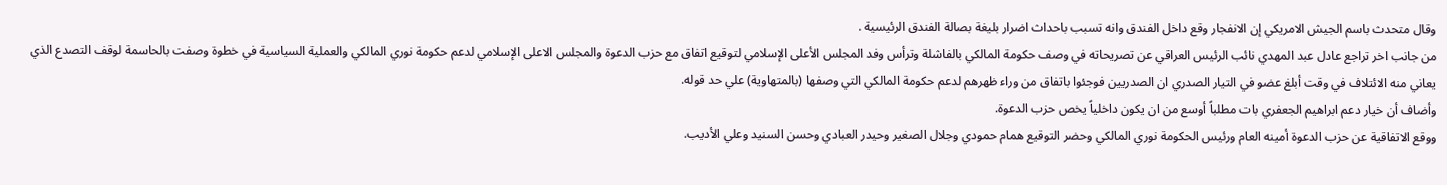وقال متحدث باسم الجيش الامريكي إن الانفجار وقع داخل الفندق وانه تسبب باحداث اضرار بليغة بصالة الفندق الرئيسية .
من جانب اخر تراجع عادل عبد المهدي نائب الرئيس العراقي عن تصريحاته في وصف حكومة المالكي بالفاشلة وترأس وفد المجلس الأعلى الإسلامي لتوقيع اتفاق مع حزب الدعوة والمجلس الاعلى الإسلامي لدعم حكومة نوري المالكي والعملية السياسية في خطوة وصفت بالحاسمة لوقف التصدع الذي يعاني منه الائتلاف في وقت أبلغ عضو في التيار الصدري ان الصدريين فوجئوا باتفاق من وراء ظهرهم لدعم حكومة المالكي التي وصفها (بالمتهاوية) علي حد قوله.
وأضاف أن خيار دعم ابراهيم الجعفري بات مطلباً أوسع من ان يكون داخلياً يخص حزب الدعوة.
ووقع الاتفاقية عن حزب الدعوة أمينه العام ورئيس الحكومة نوري المالكي وحضر التوقيع همام حمودي وجلال الصغير وحيدر العبادي وحسن السنيد وعلي الأديب.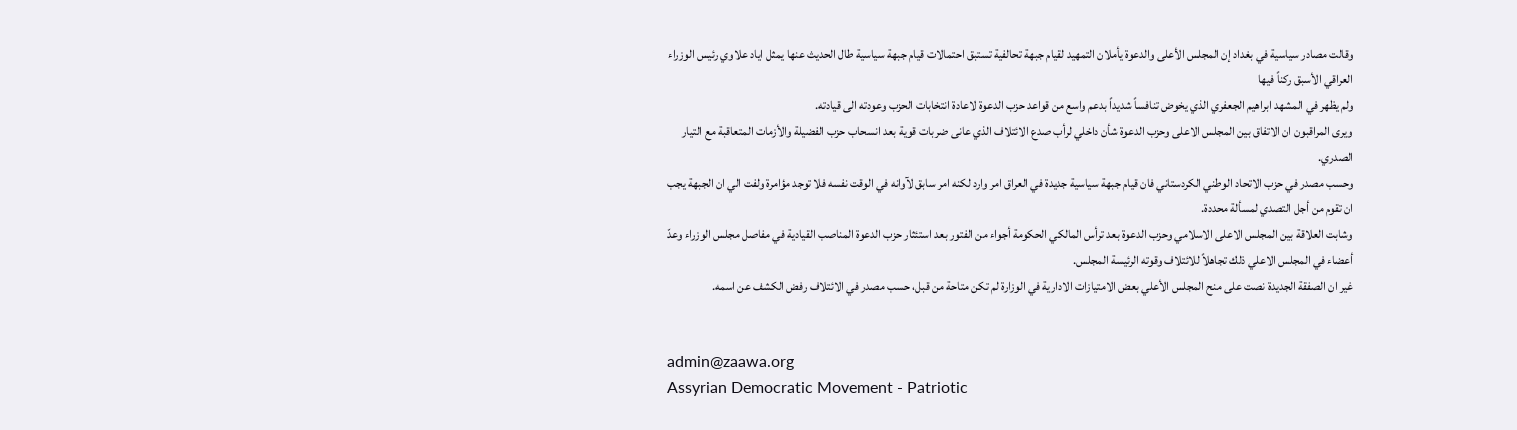وقالت مصادر سياسية في بغداد إن المجلس الأعلى والدعوة يأملان التمهيد لقيام جبهة تحالفية تستبق احتمالات قيام جبهة سياسية طال الحديث عنها يمثل اياد علاوي رئيس الوزراء العراقي الأسبق ركناً فيها
ولم يظهر في المشهد ابراهيم الجعفري الذي يخوض تنافساً شديداً بدعم واسع من قواعد حزب الدعوة لاعادة انتخابات الحزب وعودته الى قيادته.
ويرى المراقبون ان الاتفاق بين المجلس الاعلى وحزب الدعوة شأن داخلي لرأب صدع الائتلاف الذي عانى ضربات قوية بعد انسحاب حزب الفضيلة والأزمات المتعاقبة مع التيار الصدري.
وحسب مصدر في حزب الاتحاد الوطني الكردستاني فان قيام جبهة سياسية جديدة في العراق امر وارد لكنه امر سابق لآوانه في الوقت نفسه فلا توجد مؤامرة ولفت الي ان الجبهة يجب ان تقوم من أجل التصدي لمسألة محددة.
وشابت العلاقة بين المجلس الاعلى الاسلامي وحزب الدعوة بعد ترأس المالكي الحكومة أجواء من الفتور بعد استئثار حزب الدعوة المناصب القيادية في مفاصل مجلس الوزراء وعدّ أعضاء في المجلس الاعلي ذلك تجاهلاً للائتلاف وقوته الرئيسة المجلس.
غير ان الصفقة الجديدة نصت على منح المجلس الأعلي بعض الامتيازات الادارية في الوزارة لم تكن متاحة من قبل، حسب مصدر في الائتلاف رفض الكشف عن اسمه.


admin@zaawa.org
Assyrian Democratic Movement - Patriotic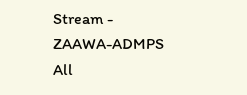Stream - ZAAWA-ADMPS   All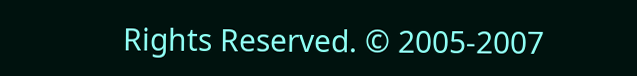Rights Reserved. © 2005-2007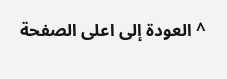^ العودة إلى اعلى الصفحة